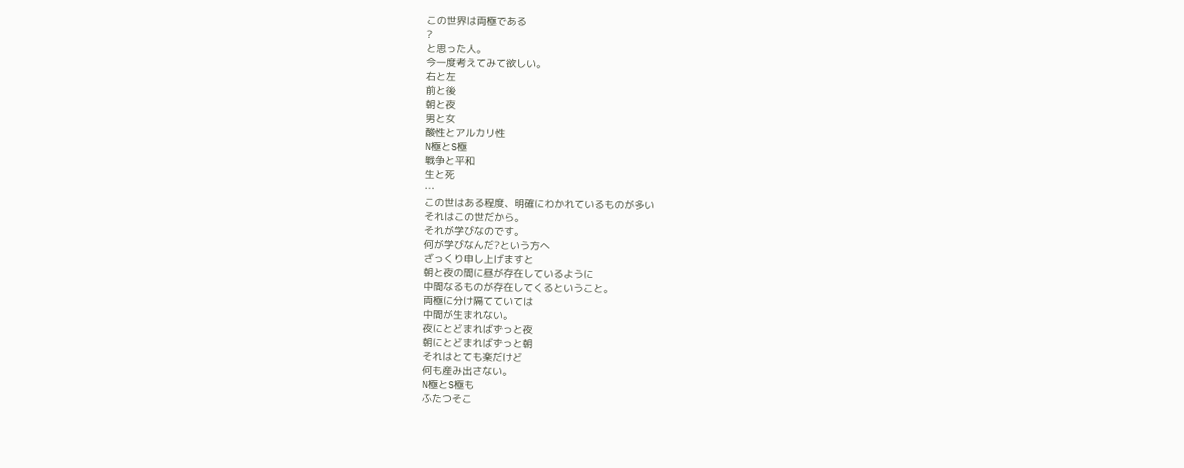この世界は両極である
?
と思った人。
今一度考えてみて欲しい。
右と左
前と後
朝と夜
男と女
酸性とアルカリ性
N極とS極
戦争と平和
生と死
…
この世はある程度、明確にわかれているものが多い
それはこの世だから。
それが学びなのです。
何が学びなんだ?という方へ
ざっくり申し上げますと
朝と夜の間に昼が存在しているように
中間なるものが存在してくるということ。
両極に分け隔てていては
中間が生まれない。
夜にとどまればずっと夜
朝にとどまればずっと朝
それはとても楽だけど
何も産み出さない。
N極とS極も
ふたつそこ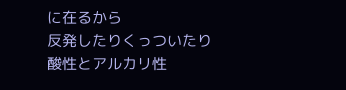に在るから
反発したりくっついたり
酸性とアルカリ性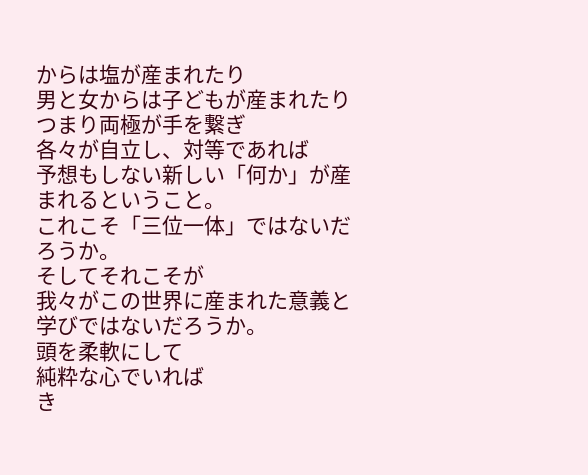からは塩が産まれたり
男と女からは子どもが産まれたり
つまり両極が手を繋ぎ
各々が自立し、対等であれば
予想もしない新しい「何か」が産まれるということ。
これこそ「三位一体」ではないだろうか。
そしてそれこそが
我々がこの世界に産まれた意義と学びではないだろうか。
頭を柔軟にして
純粋な心でいれば
き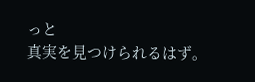っと
真実を見つけられるはず。